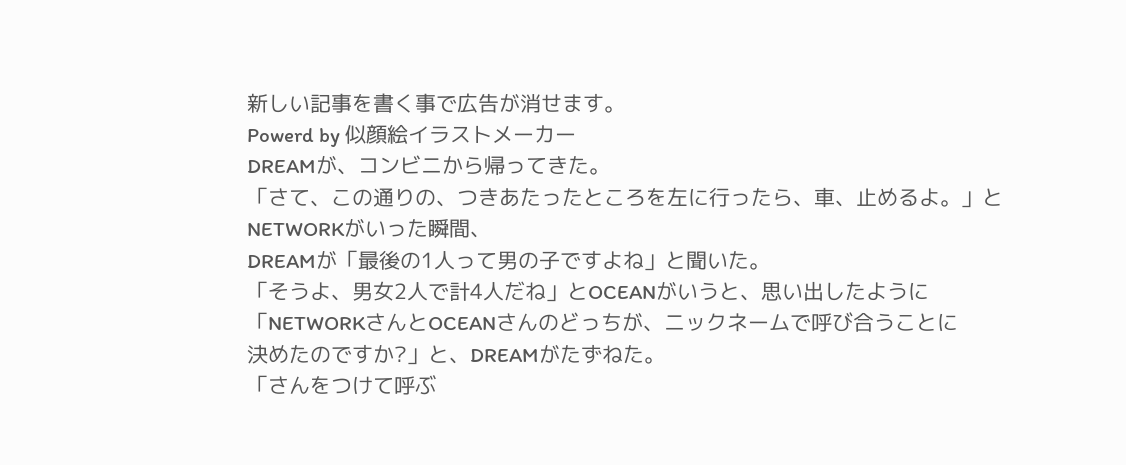新しい記事を書く事で広告が消せます。
Powerd by 似顔絵イラストメーカー
DREAMが、コンビニから帰ってきた。
「さて、この通りの、つきあたったところを左に行ったら、車、止めるよ。」と
NETWORKがいった瞬間、
DREAMが「最後の1人って男の子ですよね」と聞いた。
「そうよ、男女2人で計4人だね」とOCEANがいうと、思い出したように
「NETWORKさんとOCEANさんのどっちが、ニックネームで呼び合うことに
決めたのですか?」と、DREAMがたずねた。
「さんをつけて呼ぶ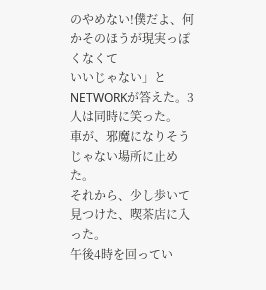のやめない!僕だよ、何かそのほうが現実っぽくなくて
いいじゃない」とNETWORKが答えた。3人は同時に笑った。
車が、邪魔になりそうじゃない場所に止めた。
それから、少し歩いて見つけた、喫茶店に入った。
午後4時を回ってい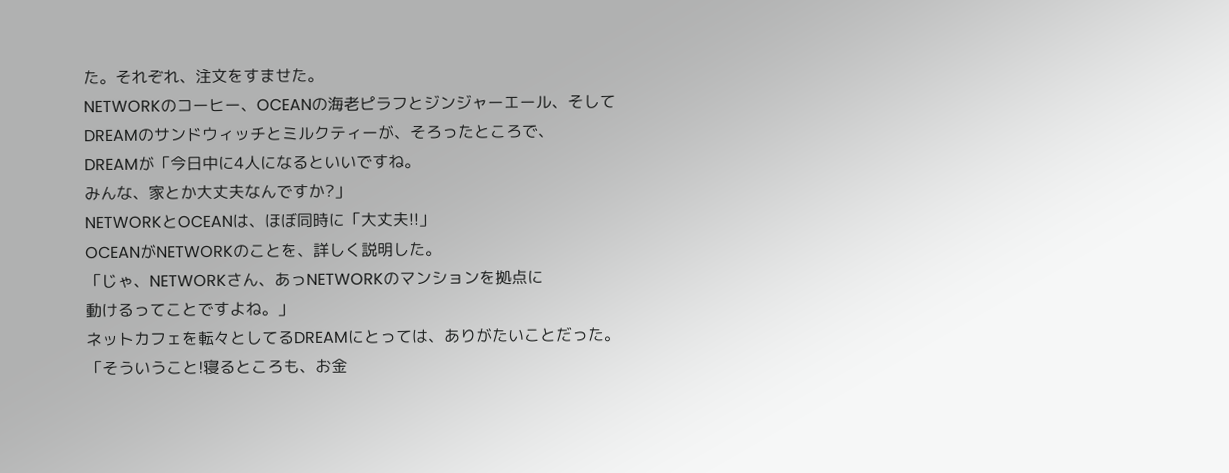た。それぞれ、注文をすませた。
NETWORKのコーヒー、OCEANの海老ピラフとジンジャーエール、そして
DREAMのサンドウィッチとミルクティーが、そろったところで、
DREAMが「今日中に4人になるといいですね。
みんな、家とか大丈夫なんですか?」
NETWORKとOCEANは、ほぼ同時に「大丈夫!!」
OCEANがNETWORKのことを、詳しく説明した。
「じゃ、NETWORKさん、あっNETWORKのマンションを拠点に
動けるってことですよね。」
ネットカフェを転々としてるDREAMにとっては、ありがたいことだった。
「そういうこと!寝るところも、お金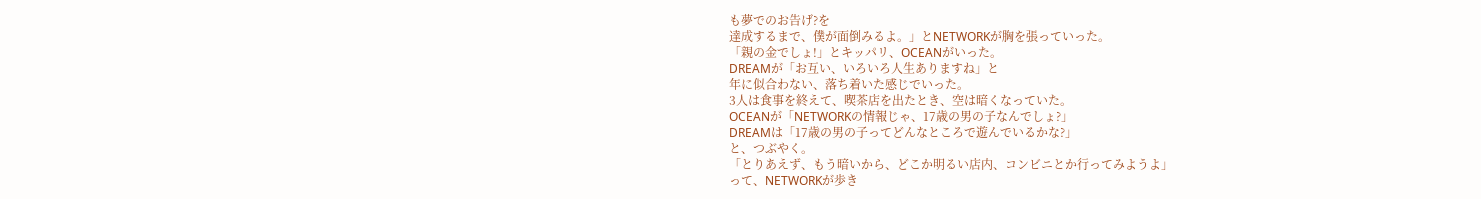も夢でのお告げ?を
達成するまで、僕が面倒みるよ。」とNETWORKが胸を張っていった。
「親の金でしょ!」とキッパリ、OCEANがいった。
DREAMが「お互い、いろいろ人生ありますね」と
年に似合わない、落ち着いた感じでいった。
3人は食事を終えて、喫茶店を出たとき、空は暗くなっていた。
OCEANが「NETWORKの情報じゃ、17歳の男の子なんでしょ?」
DREAMは「17歳の男の子ってどんなところで遊んでいるかな?」
と、つぶやく。
「とりあえず、もう暗いから、どこか明るい店内、コンビニとか行ってみようよ」
って、NETWORKが歩き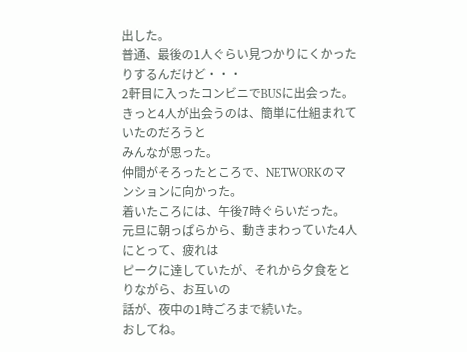出した。
普通、最後の1人ぐらい見つかりにくかったりするんだけど・・・
2軒目に入ったコンビニでBUSに出会った。
きっと4人が出会うのは、簡単に仕組まれていたのだろうと
みんなが思った。
仲間がそろったところで、NETWORKのマンションに向かった。
着いたころには、午後7時ぐらいだった。
元旦に朝っぱらから、動きまわっていた4人にとって、疲れは
ピークに達していたが、それから夕食をとりながら、お互いの
話が、夜中の1時ごろまで続いた。
おしてね。